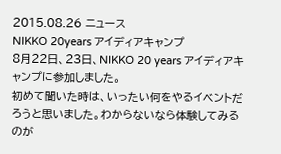2015.08.26 ニュース
NIKKO 20years アイディアキャンプ
8月22日、23日、NIKKO 20 years アイディアキャンプに参加しました。
初めて聞いた時は、いったい何をやるイベントだろうと思いました。わからないなら体験してみるのが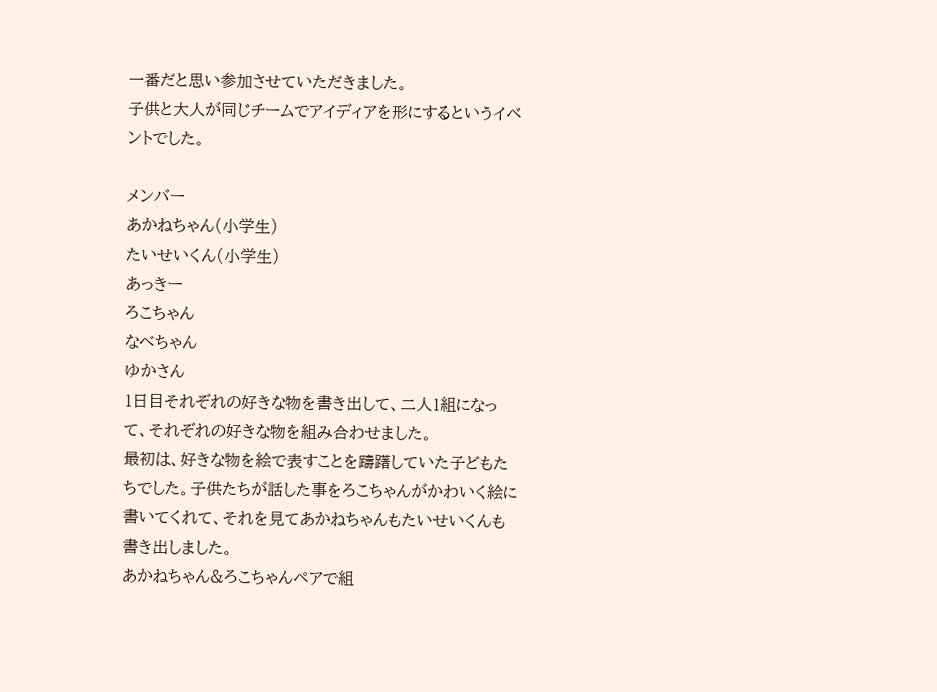一番だと思い参加させていただきました。
子供と大人が同じチームでアイディアを形にするというイベントでした。

メンバー
あかねちゃん(小学生)
たいせいくん(小学生)
あっきー
ろこちゃん
なべちゃん
ゆかさん
1日目それぞれの好きな物を書き出して、二人1組になって、それぞれの好きな物を組み合わせました。
最初は、好きな物を絵で表すことを躊躇していた子どもたちでした。子供たちが話した事をろこちゃんがかわいく絵に書いてくれて、それを見てあかねちゃんもたいせいくんも書き出しました。
あかねちゃん&ろこちゃんペアで組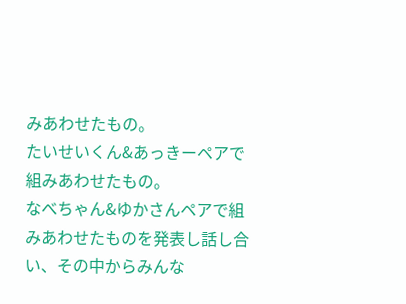みあわせたもの。
たいせいくん&あっきーペアで組みあわせたもの。
なべちゃん&ゆかさんペアで組みあわせたものを発表し話し合い、その中からみんな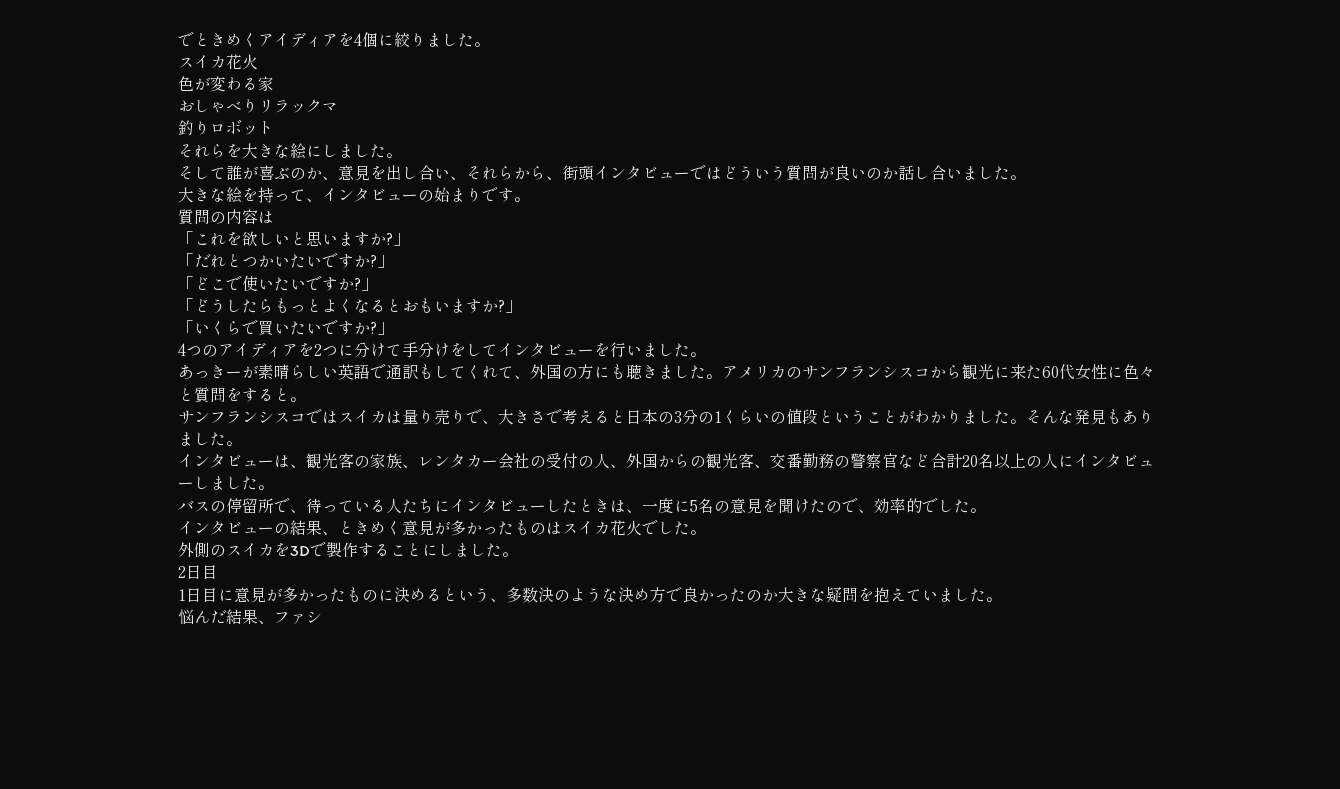でときめくアイディアを4個に絞りました。
スイカ花火
色が変わる家
おしゃべりリラックマ
釣りロボット
それらを大きな絵にしました。
そして誰が喜ぶのか、意見を出し合い、それらから、街頭インタビューではどういう質問が良いのか話し合いました。
大きな絵を持って、インタビューの始まりです。
質問の内容は
「これを欲しいと思いますか?」
「だれとつかいたいですか?」
「どこで使いたいですか?」
「どうしたらもっとよくなるとおもいますか?」
「いくらで買いたいですか?」
4つのアイディアを2つに分けて手分けをしてインタビューを行いました。
あっきーが素晴らしい英語で通訳もしてくれて、外国の方にも聴きました。アメリカのサンフランシスコから観光に来た60代女性に色々と質問をすると。
サンフランシスコではスイカは量り売りで、大きさで考えると日本の3分の1くらいの値段ということがわかりました。そんな発見もありました。
インタビューは、観光客の家族、レンタカー会社の受付の人、外国からの観光客、交番勤務の警察官など合計20名以上の人にインタビューしました。
バスの停留所で、待っている人たちにインタビューしたときは、一度に5名の意見を聞けたので、効率的でした。
インタビューの結果、ときめく意見が多かったものはスイカ花火でした。
外側のスイカを3Dで製作することにしました。
2日目
1日目に意見が多かったものに決めるという、多数決のような決め方で良かったのか大きな疑問を抱えていました。
悩んだ結果、ファシ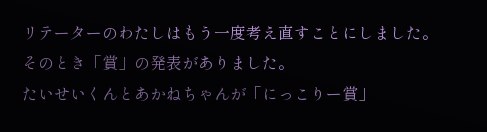リテーターのわたしはもう一度考え直すことにしました。
そのとき「賞」の発表がありました。
たいせいくんとあかねちゃんが「にっこりー賞」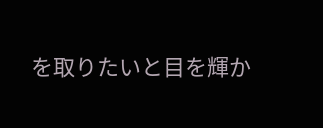を取りたいと目を輝か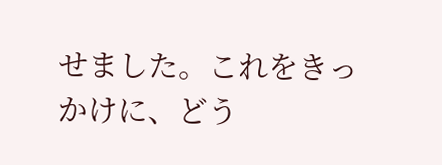せました。これをきっかけに、どう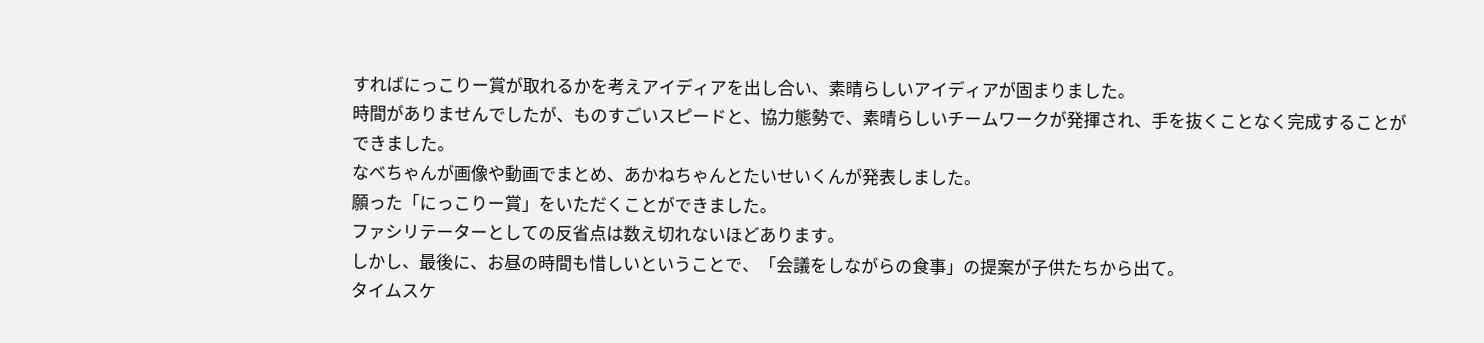すればにっこりー賞が取れるかを考えアイディアを出し合い、素晴らしいアイディアが固まりました。
時間がありませんでしたが、ものすごいスピードと、協力態勢で、素晴らしいチームワークが発揮され、手を抜くことなく完成することができました。
なべちゃんが画像や動画でまとめ、あかねちゃんとたいせいくんが発表しました。
願った「にっこりー賞」をいただくことができました。
ファシリテーターとしての反省点は数え切れないほどあります。
しかし、最後に、お昼の時間も惜しいということで、「会議をしながらの食事」の提案が子供たちから出て。
タイムスケ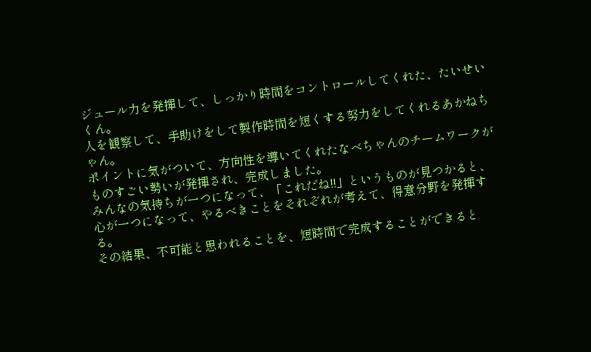ジュール力を発揮して、しっかり時間をコントロールしてくれた、たいせいくん。
人を観察して、手助けをして製作時間を短くする努力をしてくれるあかねちゃん。
ポイントに気がついて、方向性を導いてくれたなべちゃんのチームワークがものすごい勢いが発揮され、完成しました。
みんなの気持ちが一つになって、「これだね!!」というものが見つかると、心が一つになって、やるべきことをそれぞれが考えて、得意分野を発揮する。
その結果、不可能と思われることを、短時間で完成することができると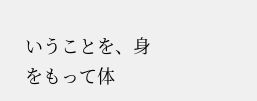いうことを、身をもって体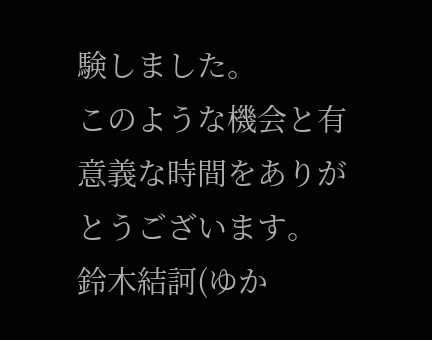験しました。
このような機会と有意義な時間をありがとうございます。
鈴木結訶(ゆか